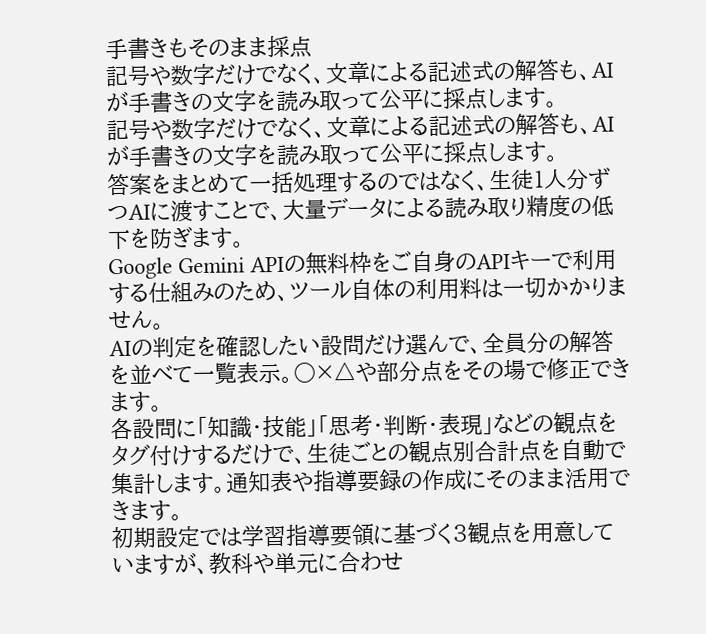手書きもそのまま採点
記号や数字だけでなく、文章による記述式の解答も、AIが手書きの文字を読み取って公平に採点します。
記号や数字だけでなく、文章による記述式の解答も、AIが手書きの文字を読み取って公平に採点します。
答案をまとめて一括処理するのではなく、生徒1人分ずつAIに渡すことで、大量データによる読み取り精度の低下を防ぎます。
Google Gemini APIの無料枠をご自身のAPIキーで利用する仕組みのため、ツール自体の利用料は一切かかりません。
AIの判定を確認したい設問だけ選んで、全員分の解答を並べて一覧表示。○×△や部分点をその場で修正できます。
各設問に「知識・技能」「思考・判断・表現」などの観点をタグ付けするだけで、生徒ごとの観点別合計点を自動で集計します。通知表や指導要録の作成にそのまま活用できます。
初期設定では学習指導要領に基づく3観点を用意していますが、教科や単元に合わせ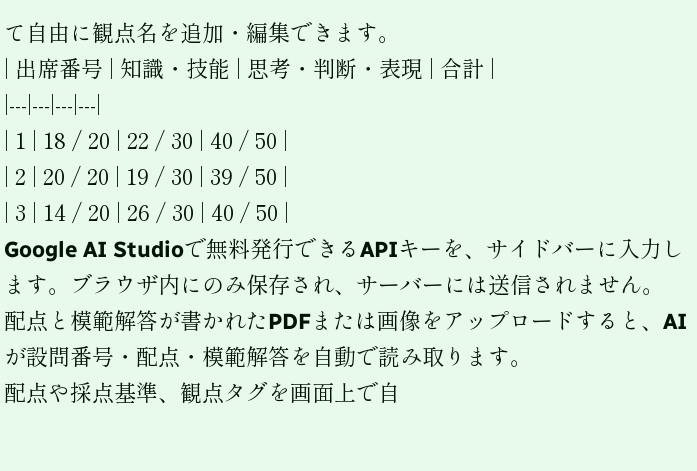て自由に観点名を追加・編集できます。
| 出席番号 | 知識・技能 | 思考・判断・表現 | 合計 |
|---|---|---|---|
| 1 | 18 / 20 | 22 / 30 | 40 / 50 |
| 2 | 20 / 20 | 19 / 30 | 39 / 50 |
| 3 | 14 / 20 | 26 / 30 | 40 / 50 |
Google AI Studioで無料発行できるAPIキーを、サイドバーに入力します。ブラウザ内にのみ保存され、サーバーには送信されません。
配点と模範解答が書かれたPDFまたは画像をアップロードすると、AIが設問番号・配点・模範解答を自動で読み取ります。
配点や採点基準、観点タグを画面上で自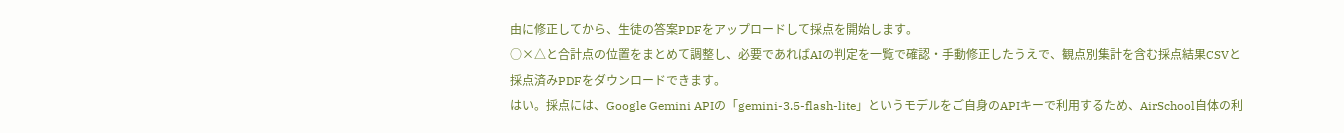由に修正してから、生徒の答案PDFをアップロードして採点を開始します。
○×△と合計点の位置をまとめて調整し、必要であればAIの判定を一覧で確認・手動修正したうえで、観点別集計を含む採点結果CSVと採点済みPDFをダウンロードできます。
はい。採点には、Google Gemini APIの「gemini-3.5-flash-lite」というモデルをご自身のAPIキーで利用するため、AirSchool自体の利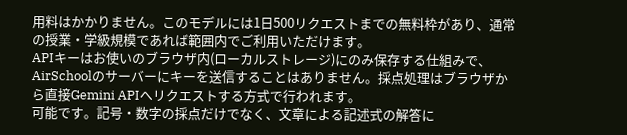用料はかかりません。このモデルには1日500リクエストまでの無料枠があり、通常の授業・学級規模であれば範囲内でご利用いただけます。
APIキーはお使いのブラウザ内(ローカルストレージ)にのみ保存する仕組みで、AirSchoolのサーバーにキーを送信することはありません。採点処理はブラウザから直接Gemini APIへリクエストする方式で行われます。
可能です。記号・数字の採点だけでなく、文章による記述式の解答に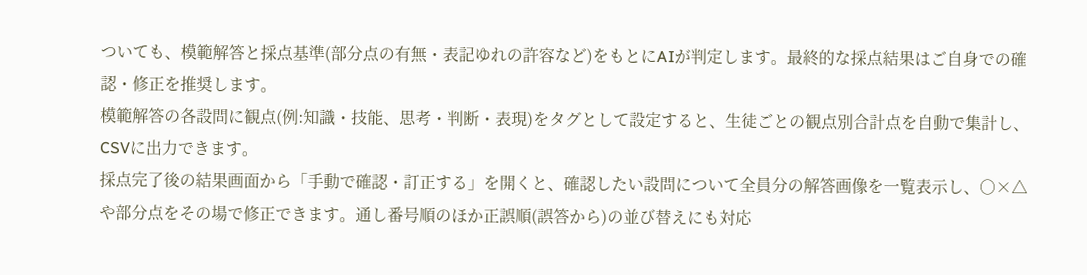ついても、模範解答と採点基準(部分点の有無・表記ゆれの許容など)をもとにAIが判定します。最終的な採点結果はご自身での確認・修正を推奨します。
模範解答の各設問に観点(例:知識・技能、思考・判断・表現)をタグとして設定すると、生徒ごとの観点別合計点を自動で集計し、CSVに出力できます。
採点完了後の結果画面から「手動で確認・訂正する」を開くと、確認したい設問について全員分の解答画像を一覧表示し、○×△や部分点をその場で修正できます。通し番号順のほか正誤順(誤答から)の並び替えにも対応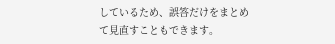しているため、誤答だけをまとめて見直すこともできます。